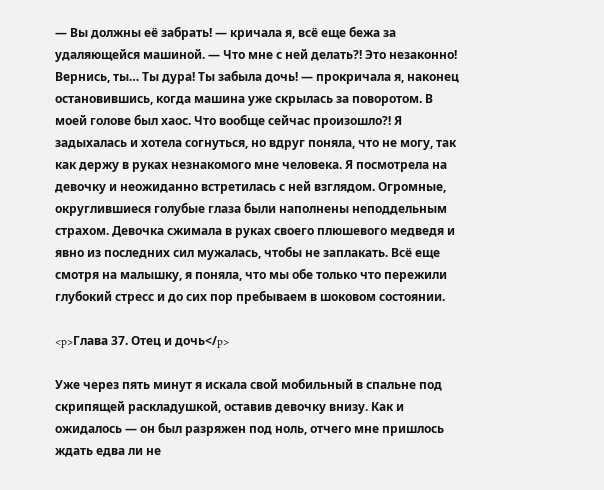— Вы должны её забрать! — кричала я, всё еще бежа за удаляющейся машиной. — Что мне с ней делать?! Это незаконно! Вернись, ты… Ты дура! Ты забыла дочь! — прокричала я, наконец остановившись, когда машина уже скрылась за поворотом. В моей голове был хаос. Что вообще сейчас произошло?! Я задыхалась и хотела согнуться, но вдруг поняла, что не могу, так как держу в руках незнакомого мне человека. Я посмотрела на девочку и неожиданно встретилась с ней взглядом. Огромные, округлившиеся голубые глаза были наполнены неподдельным страхом. Девочка сжимала в руках своего плюшевого медведя и явно из последних сил мужалась, чтобы не заплакать. Всё еще смотря на малышку, я поняла, что мы обе только что пережили глубокий стресс и до сих пор пребываем в шоковом состоянии.

<p>Глава 37. Отец и дочь</p>

Уже через пять минут я искала свой мобильный в спальне под скрипящей раскладушкой, оставив девочку внизу. Как и ожидалось — он был разряжен под ноль, отчего мне пришлось ждать едва ли не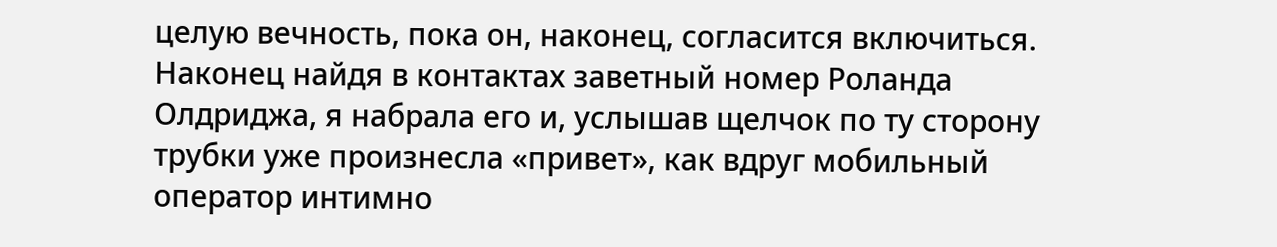целую вечность, пока он, наконец, согласится включиться. Наконец найдя в контактах заветный номер Роланда Олдриджа, я набрала его и, услышав щелчок по ту сторону трубки уже произнесла «привет», как вдруг мобильный оператор интимно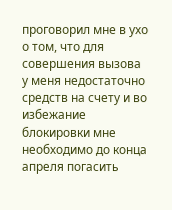проговорил мне в ухо о том, что для совершения вызова у меня недостаточно средств на счету и во избежание блокировки мне необходимо до конца апреля погасить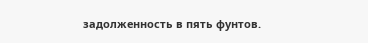задолженность в пять фунтов.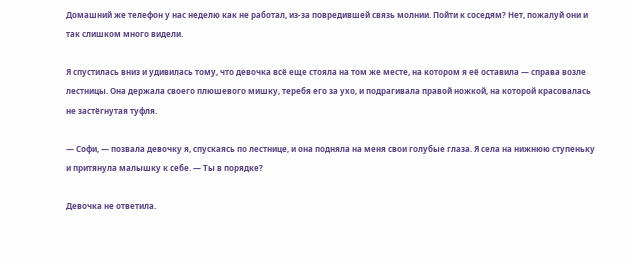Домашний же телефон у нас неделю как не работал, из-за повредившей связь молнии. Пойти к соседям? Нет, пожалуй они и так слишком много видели.

Я спустилась вниз и удивилась тому, что девочка всё еще стояла на том же месте, на котором я её оставила — справа возле лестницы. Она держала своего плюшевого мишку, теребя его за ухо, и подрагивала правой ножкой, на которой красовалась не застёгнутая туфля.

— Софи, — позвала девочку я, спускаясь по лестнице, и она подняла на меня свои голубые глаза. Я села на нижнюю ступеньку и притянула малышку к себе. — Ты в порядке?

Девочка не ответила.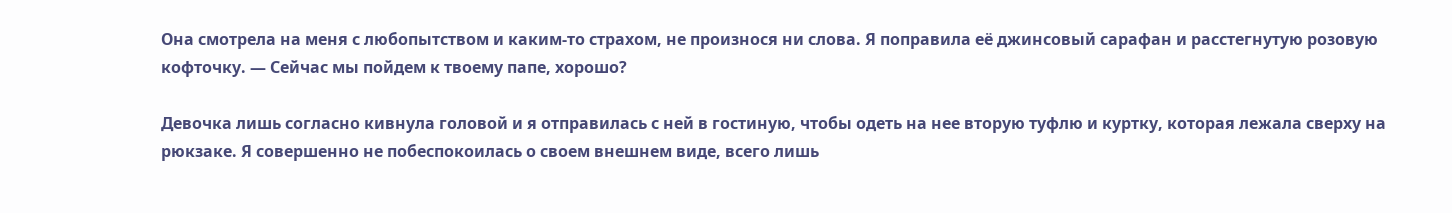Она смотрела на меня с любопытством и каким-то страхом, не произнося ни слова. Я поправила её джинсовый сарафан и расстегнутую розовую кофточку. — Сейчас мы пойдем к твоему папе, хорошо?

Девочка лишь согласно кивнула головой и я отправилась с ней в гостиную, чтобы одеть на нее вторую туфлю и куртку, которая лежала сверху на рюкзаке. Я совершенно не побеспокоилась о своем внешнем виде, всего лишь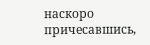наскоро причесавшись,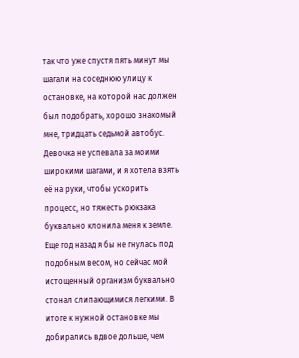так что уже спустя пять минут мы шагали на соседнюю улицу к остановке, на которой нас должен был подобрать, хорошо знакомый мне, тридцать седьмой автобус. Девочка не успевала за моими широкими шагами, и я хотела взять её на руки, чтобы ускорить процесс, но тяжесть рюкзака буквально клонила меня к земле. Еще год назад я бы не гнулась под подобным весом, но сейчас мой истощенный организм буквально стонал слипающимися легкими. В итоге к нужной остановке мы добирались вдвое дольше, чем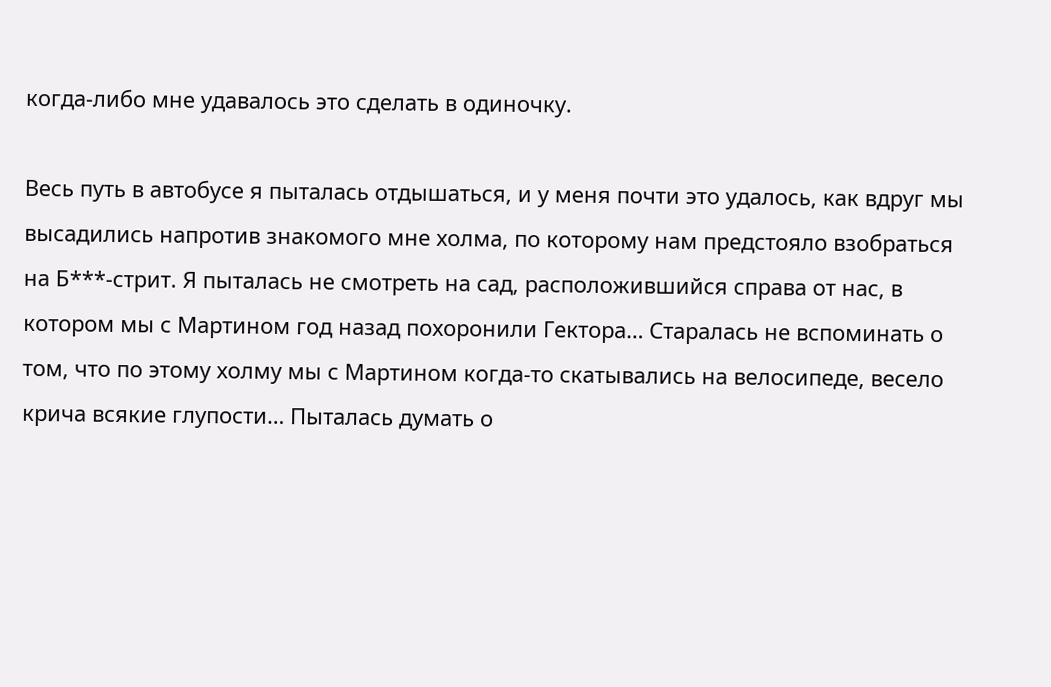когда-либо мне удавалось это сделать в одиночку.

Весь путь в автобусе я пыталась отдышаться, и у меня почти это удалось, как вдруг мы высадились напротив знакомого мне холма, по которому нам предстояло взобраться на Б***-стрит. Я пыталась не смотреть на сад, расположившийся справа от нас, в котором мы с Мартином год назад похоронили Гектора… Старалась не вспоминать о том, что по этому холму мы с Мартином когда-то скатывались на велосипеде, весело крича всякие глупости… Пыталась думать о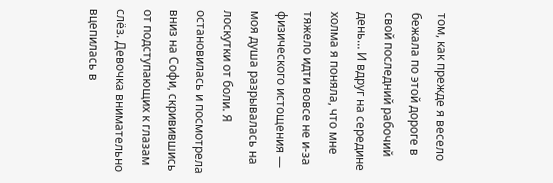том, как прежде я весело бежала по этой дороге в свой последний рабочий день… И вдруг на середине холма я поняла, что мне тяжело идти вовсе не и-за физического истощения — моя душа разрывалась на лоскутки от боли. Я остановилась и посмотрела вниз на Софи, скривившись от подступающих к глазам слёз. Девочка внимательно вцепилась в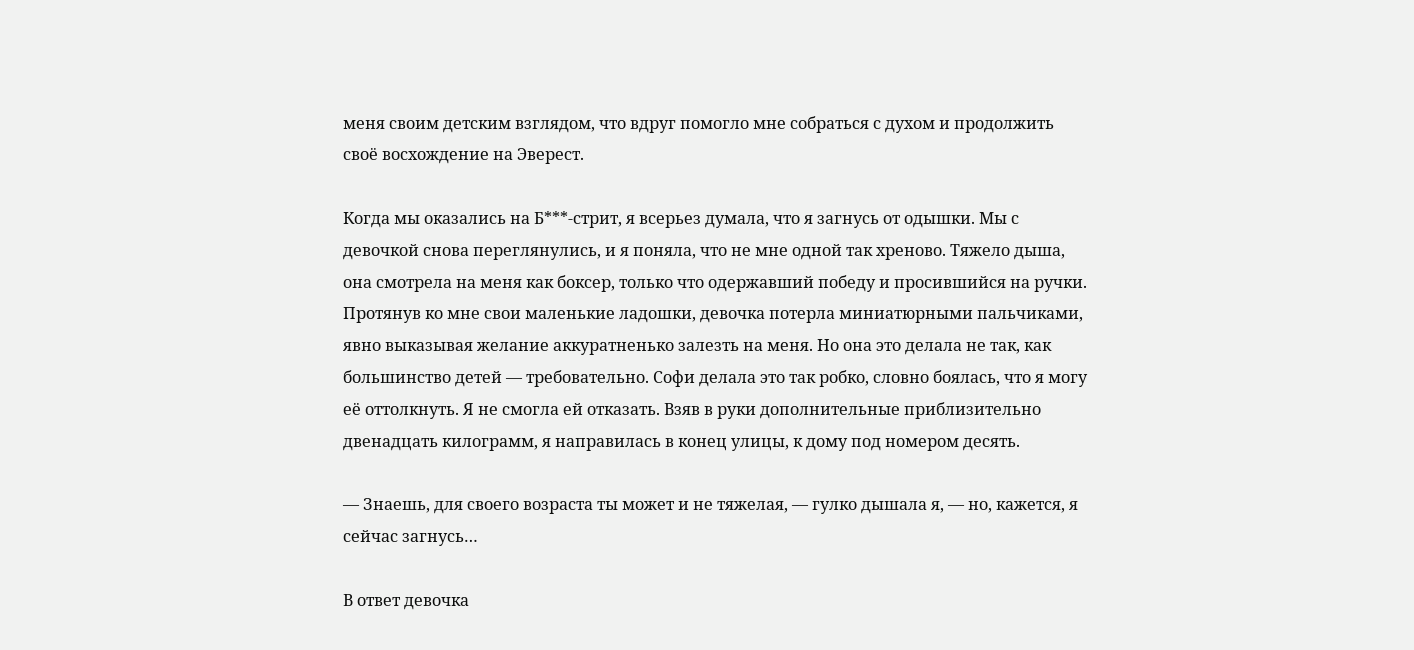меня своим детским взглядом, что вдруг помогло мне собраться с духом и продолжить своё восхождение на Эверест.

Когда мы оказались на Б***-стрит, я всерьез думала, что я загнусь от одышки. Мы с девочкой снова переглянулись, и я поняла, что не мне одной так хреново. Тяжело дыша, она смотрела на меня как боксер, только что одержавший победу и просившийся на ручки. Протянув ко мне свои маленькие ладошки, девочка потерла миниатюрными пальчиками, явно выказывая желание аккуратненько залезть на меня. Но она это делала не так, как большинство детей — требовательно. Софи делала это так робко, словно боялась, что я могу её оттолкнуть. Я не смогла ей отказать. Взяв в руки дополнительные приблизительно двенадцать килограмм, я направилась в конец улицы, к дому под номером десять.

— Знаешь, для своего возраста ты может и не тяжелая, — гулко дышала я, — но, кажется, я сейчас загнусь…

В ответ девочка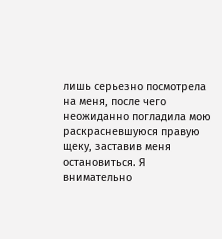лишь серьезно посмотрела на меня, после чего неожиданно погладила мою раскрасневшуюся правую щеку, заставив меня остановиться. Я внимательно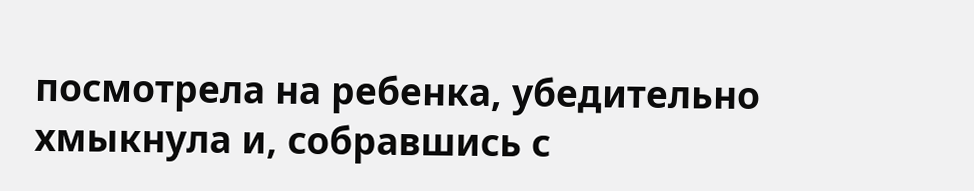посмотрела на ребенка, убедительно хмыкнула и, собравшись с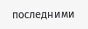последними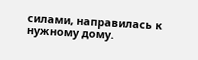силами, направилась к нужному дому.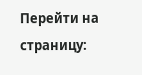Перейти на страницу: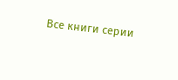Все книги серии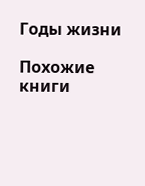Годы жизни

Похожие книги